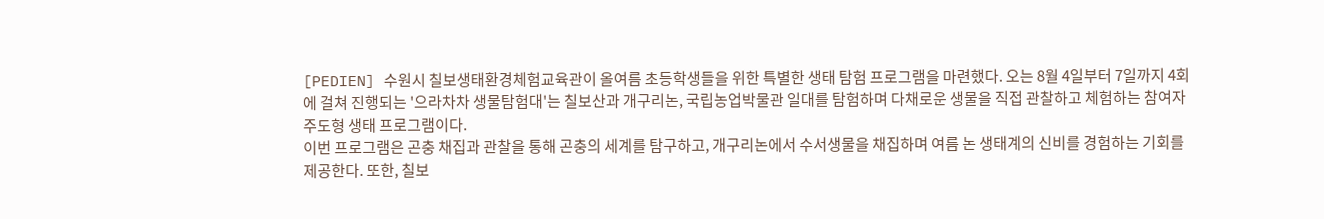[PEDIEN] 수원시 칠보생태환경체험교육관이 올여름 초등학생들을 위한 특별한 생태 탐험 프로그램을 마련했다. 오는 8월 4일부터 7일까지 4회에 걸쳐 진행되는 '으라차차 생물탐험대'는 칠보산과 개구리논, 국립농업박물관 일대를 탐험하며 다채로운 생물을 직접 관찰하고 체험하는 참여자 주도형 생태 프로그램이다.
이번 프로그램은 곤충 채집과 관찰을 통해 곤충의 세계를 탐구하고, 개구리논에서 수서생물을 채집하며 여름 논 생태계의 신비를 경험하는 기회를 제공한다. 또한, 칠보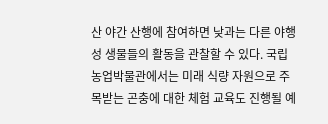산 야간 산행에 참여하면 낮과는 다른 야행성 생물들의 활동을 관찰할 수 있다. 국립농업박물관에서는 미래 식량 자원으로 주목받는 곤충에 대한 체험 교육도 진행될 예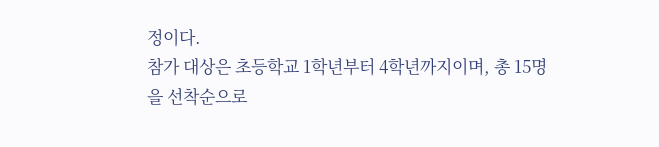정이다.
참가 대상은 초등학교 1학년부터 4학년까지이며, 총 15명을 선착순으로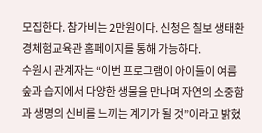모집한다. 참가비는 2만원이다. 신청은 칠보 생태환경체험교육관 홈페이지를 통해 가능하다.
수원시 관계자는 “이번 프로그램이 아이들이 여름 숲과 습지에서 다양한 생물을 만나며 자연의 소중함과 생명의 신비를 느끼는 계기가 될 것”이라고 밝혔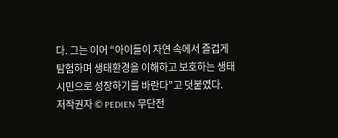다. 그는 이어 “아이들이 자연 속에서 즐겁게 탐험하며 생태환경을 이해하고 보호하는 생태 시민으로 성장하기를 바란다”고 덧붙였다.
저작권자 © PEDIEN 무단전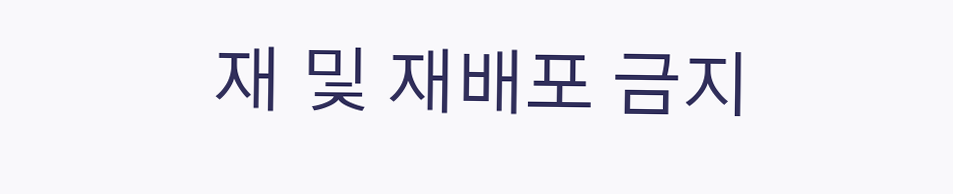재 및 재배포 금지